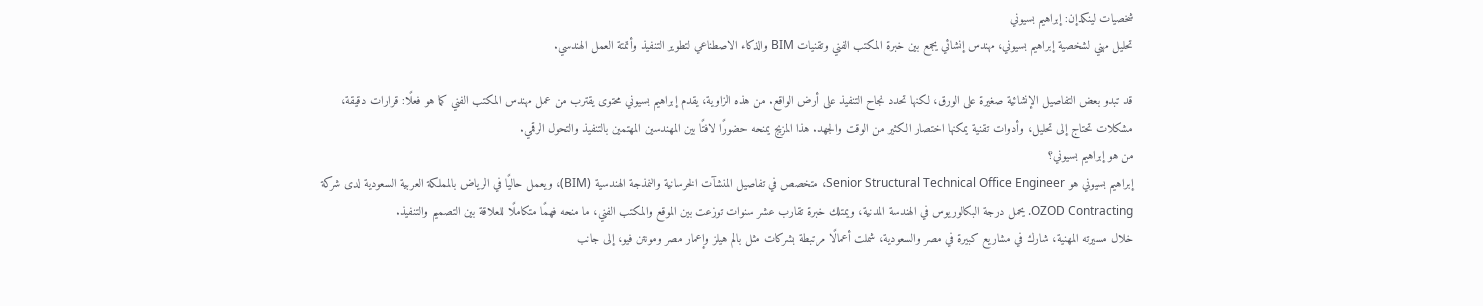شخصيات لينكدإن: إبراهيم بسيوني
تحليل مهني لشخصية إبراهيم بسيوني، مهندس إنشائي يجمع بين خبرة المكتب الفني وتقنيات BIM والذكاء الاصطناعي لتطوير التنفيذ وأتمتة العمل الهندسي.

قد تبدو بعض التفاصيل الإنشائية صغيرة على الورق، لكنها تحدد نجاح التنفيذ على أرض الواقع. من هذه الزاوية، يقدم إبراهيم بسيوني محتوى يقترب من عمل مهندس المكتب الفني كما هو فعلًا: قرارات دقيقة، مشكلات تحتاج إلى تحليل، وأدوات تقنية يمكنها اختصار الكثير من الوقت والجهد. هذا المزيج يمنحه حضورًا لافتًا بين المهندسين المهتمين بالتنفيذ والتحول الرقمي.
من هو إبراهيم بسيوني؟
إبراهيم بسيوني هو Senior Structural Technical Office Engineer، متخصص في تفاصيل المنشآت الخرسانية والنمذجة الهندسية (BIM)، ويعمل حاليًا في الرياض بالمملكة العربية السعودية لدى شركة OZOD Contracting. يحمل درجة البكالوريوس في الهندسة المدنية، ويمتلك خبرة تقارب عشر سنوات توزعت بين الموقع والمكتب الفني، ما منحه فهمًا متكاملًا للعلاقة بين التصميم والتنفيذ.
خلال مسيرته المهنية، شارك في مشاريع كبيرة في مصر والسعودية، شملت أعمالًا مرتبطة بشركات مثل بالم هيلز وإعمار مصر ومونتن فيو، إلى جانب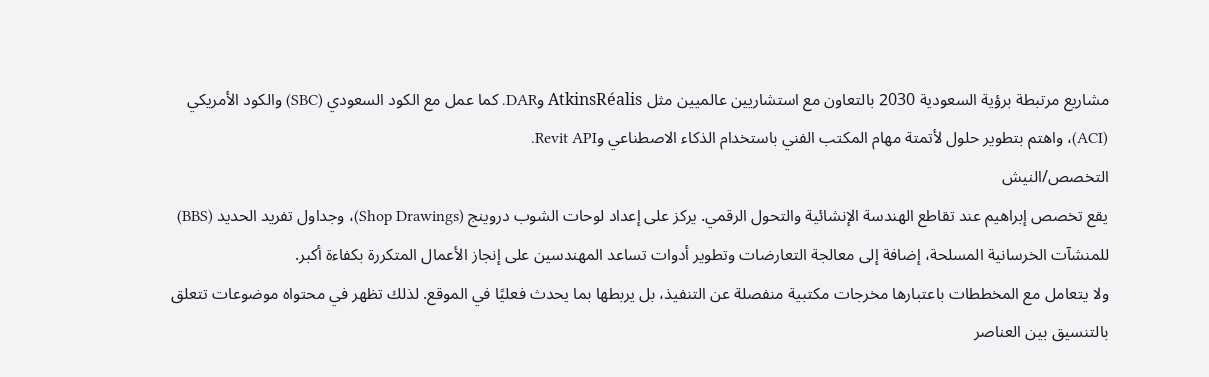مشاريع مرتبطة برؤية السعودية 2030 بالتعاون مع استشاريين عالميين مثل AtkinsRéalis وDAR. كما عمل مع الكود السعودي (SBC) والكود الأمريكي (ACI)، واهتم بتطوير حلول لأتمتة مهام المكتب الفني باستخدام الذكاء الاصطناعي وRevit API.
التخصص/النيش
يقع تخصص إبراهيم عند تقاطع الهندسة الإنشائية والتحول الرقمي. يركز على إعداد لوحات الشوب دروينج (Shop Drawings)، وجداول تفريد الحديد (BBS) للمنشآت الخرسانية المسلحة، إضافة إلى معالجة التعارضات وتطوير أدوات تساعد المهندسين على إنجاز الأعمال المتكررة بكفاءة أكبر.
ولا يتعامل مع المخططات باعتبارها مخرجات مكتبية منفصلة عن التنفيذ، بل يربطها بما يحدث فعليًا في الموقع. لذلك تظهر في محتواه موضوعات تتعلق بالتنسيق بين العناصر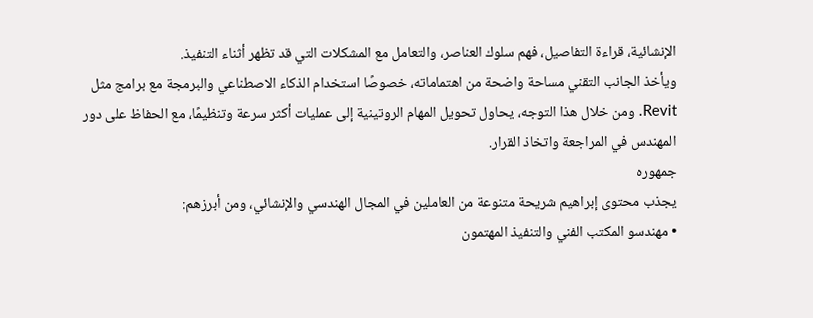الإنشائية، قراءة التفاصيل، فهم سلوك العناصر، والتعامل مع المشكلات التي قد تظهر أثناء التنفيذ.
ويأخذ الجانب التقني مساحة واضحة من اهتماماته، خصوصًا استخدام الذكاء الاصطناعي والبرمجة مع برامج مثل Revit. ومن خلال هذا التوجه، يحاول تحويل المهام الروتينية إلى عمليات أكثر سرعة وتنظيمًا، مع الحفاظ على دور المهندس في المراجعة واتخاذ القرار.
جمهوره
يجذب محتوى إبراهيم شريحة متنوعة من العاملين في المجال الهندسي والإنشائي، ومن أبرزهم:
• مهندسو المكتب الفني والتنفيذ المهتمون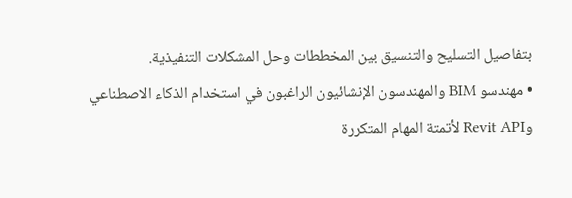بتفاصيل التسليح والتنسيق بين المخططات وحل المشكلات التنفيذية.
• مهندسو BIM والمهندسون الإنشائيون الراغبون في استخدام الذكاء الاصطناعي وRevit API لأتمتة المهام المتكررة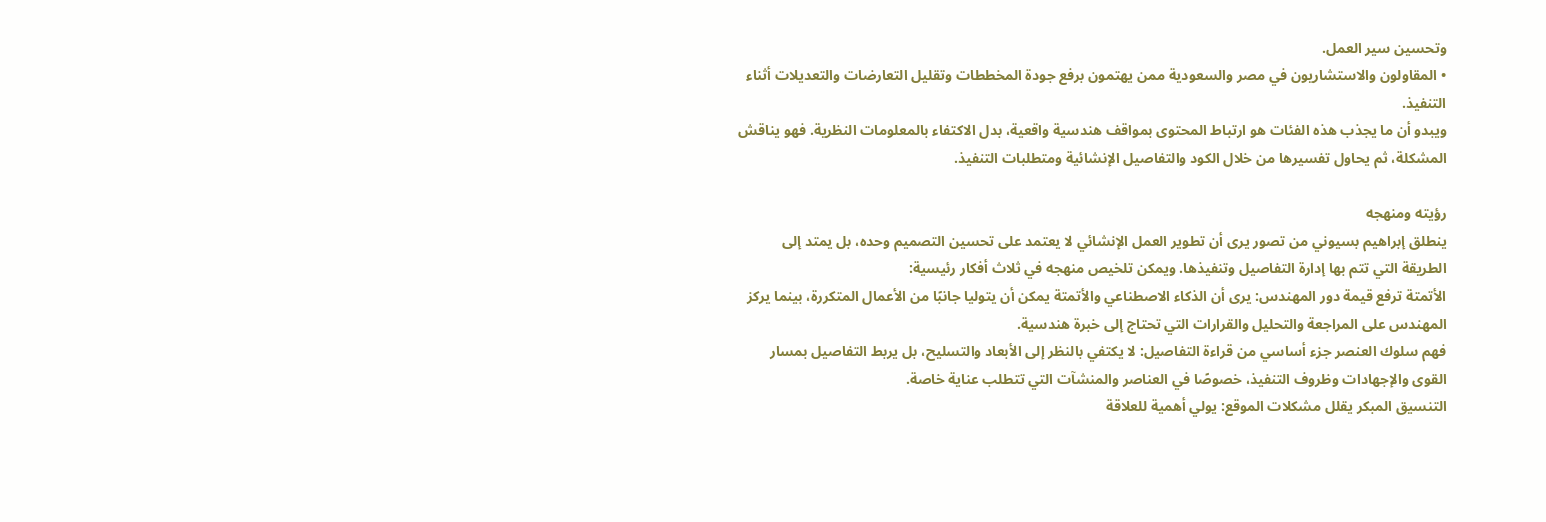وتحسين سير العمل.
• المقاولون والاستشاريون في مصر والسعودية ممن يهتمون برفع جودة المخططات وتقليل التعارضات والتعديلات أثناء التنفيذ.
ويبدو أن ما يجذب هذه الفئات هو ارتباط المحتوى بمواقف هندسية واقعية، بدل الاكتفاء بالمعلومات النظرية. فهو يناقش المشكلة، ثم يحاول تفسيرها من خلال الكود والتفاصيل الإنشائية ومتطلبات التنفيذ.

رؤيته ومنهجه
ينطلق إبراهيم بسيوني من تصور يرى أن تطوير العمل الإنشائي لا يعتمد على تحسين التصميم وحده، بل يمتد إلى الطريقة التي تتم بها إدارة التفاصيل وتنفيذها. ويمكن تلخيص منهجه في ثلاث أفكار رئيسية:
الأتمتة ترفع قيمة دور المهندس: يرى أن الذكاء الاصطناعي والأتمتة يمكن أن يتوليا جانبًا من الأعمال المتكررة، بينما يركز المهندس على المراجعة والتحليل والقرارات التي تحتاج إلى خبرة هندسية.
فهم سلوك العنصر جزء أساسي من قراءة التفاصيل: لا يكتفي بالنظر إلى الأبعاد والتسليح، بل يربط التفاصيل بمسار القوى والإجهادات وظروف التنفيذ، خصوصًا في العناصر والمنشآت التي تتطلب عناية خاصة.
التنسيق المبكر يقلل مشكلات الموقع: يولي أهمية للعلاقة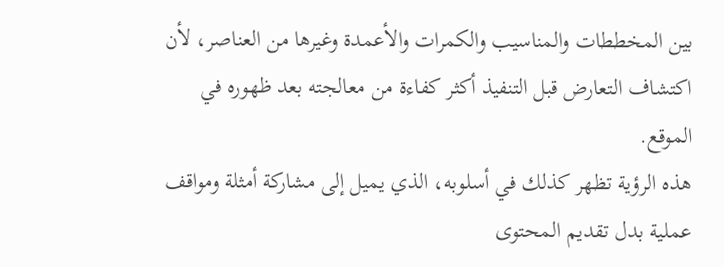بين المخططات والمناسيب والكمرات والأعمدة وغيرها من العناصر، لأن اكتشاف التعارض قبل التنفيذ أكثر كفاءة من معالجته بعد ظهوره في الموقع.
هذه الرؤية تظهر كذلك في أسلوبه، الذي يميل إلى مشاركة أمثلة ومواقف عملية بدل تقديم المحتوى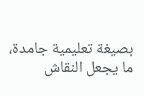بصيغة تعليمية جامدة، ما يجعل النقاش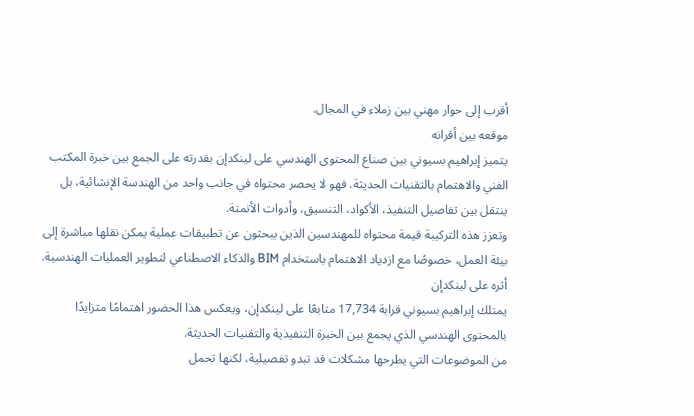أقرب إلى حوار مهني بين زملاء في المجال.
موقعه بين أقرانه
يتميز إبراهيم بسيوني بين صناع المحتوى الهندسي على لينكدإن بقدرته على الجمع بين خبرة المكتب الفني والاهتمام بالتقنيات الحديثة. فهو لا يحصر محتواه في جانب واحد من الهندسة الإنشائية، بل ينتقل بين تفاصيل التنفيذ، الأكواد، التنسيق، وأدوات الأتمتة.
وتعزز هذه التركيبة قيمة محتواه للمهندسين الذين يبحثون عن تطبيقات عملية يمكن نقلها مباشرة إلى بيئة العمل، خصوصًا مع ازدياد الاهتمام باستخدام BIM والذكاء الاصطناعي لتطوير العمليات الهندسية.
أثره على لينكدإن
يمتلك إبراهيم بسيوني قرابة 17,734 متابعًا على لينكدإن، ويعكس هذا الحضور اهتمامًا متزايدًا بالمحتوى الهندسي الذي يجمع بين الخبرة التنفيذية والتقنيات الحديثة.
من الموضوعات التي يطرحها مشكلات قد تبدو تفصيلية، لكنها تحمل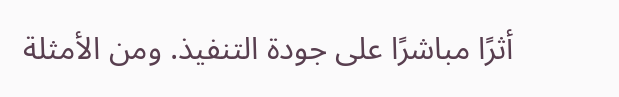أثرًا مباشرًا على جودة التنفيذ. ومن الأمثلة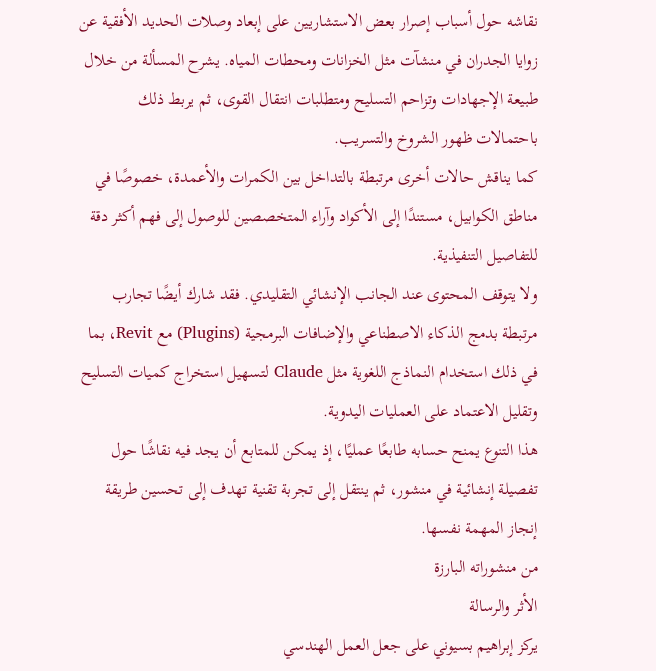نقاشه حول أسباب إصرار بعض الاستشاريين على إبعاد وصلات الحديد الأفقية عن زوايا الجدران في منشآت مثل الخزانات ومحطات المياه. يشرح المسألة من خلال طبيعة الإجهادات وتزاحم التسليح ومتطلبات انتقال القوى، ثم يربط ذلك باحتمالات ظهور الشروخ والتسريب.
كما يناقش حالات أخرى مرتبطة بالتداخل بين الكمرات والأعمدة، خصوصًا في مناطق الكوابيل، مستندًا إلى الأكواد وآراء المتخصصين للوصول إلى فهم أكثر دقة للتفاصيل التنفيذية.
ولا يتوقف المحتوى عند الجانب الإنشائي التقليدي. فقد شارك أيضًا تجارب مرتبطة بدمج الذكاء الاصطناعي والإضافات البرمجية (Plugins) مع Revit، بما في ذلك استخدام النماذج اللغوية مثل Claude لتسهيل استخراج كميات التسليح وتقليل الاعتماد على العمليات اليدوية.
هذا التنوع يمنح حسابه طابعًا عمليًا، إذ يمكن للمتابع أن يجد فيه نقاشًا حول تفصيلة إنشائية في منشور، ثم ينتقل إلى تجربة تقنية تهدف إلى تحسين طريقة إنجاز المهمة نفسها.
من منشوراته البارزة
الأثر والرسالة
يركز إبراهيم بسيوني على جعل العمل الهندسي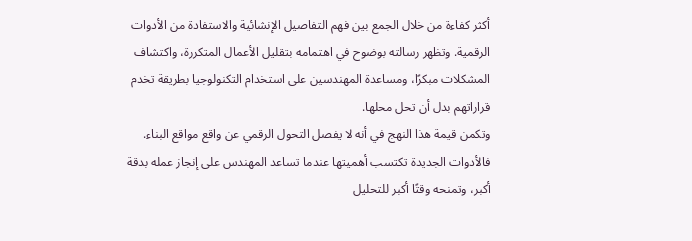أكثر كفاءة من خلال الجمع بين فهم التفاصيل الإنشائية والاستفادة من الأدوات الرقمية. وتظهر رسالته بوضوح في اهتمامه بتقليل الأعمال المتكررة، واكتشاف المشكلات مبكرًا، ومساعدة المهندسين على استخدام التكنولوجيا بطريقة تخدم قراراتهم بدل أن تحل محلها.
وتكمن قيمة هذا النهج في أنه لا يفصل التحول الرقمي عن واقع مواقع البناء. فالأدوات الجديدة تكتسب أهميتها عندما تساعد المهندس على إنجاز عمله بدقة أكبر، وتمنحه وقتًا أكبر للتحليل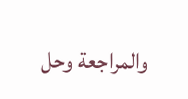والمراجعة وحل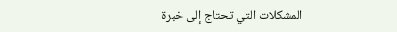المشكلات التي تحتاج إلى خبرة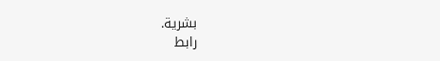بشرية.
رابط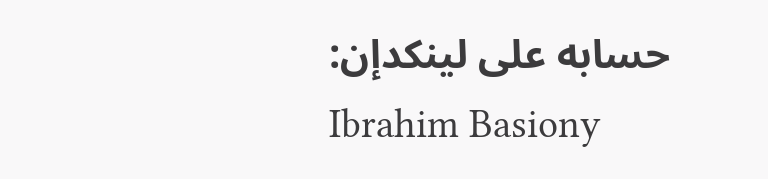حسابه على لينكدإن:
Ibrahim Basiony